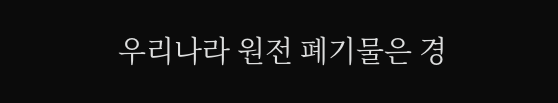우리나라 원전 폐기물은 경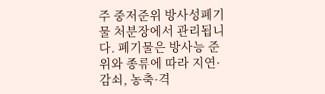주 중저준위 방사성폐기물 처분장에서 관리됩니다. 폐기물은 방사능 준위와 종류에 따라 지연·감쇠, 농축·격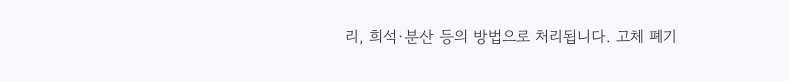리, 희석·분산 등의 방법으로 처리됩니다. 고체 폐기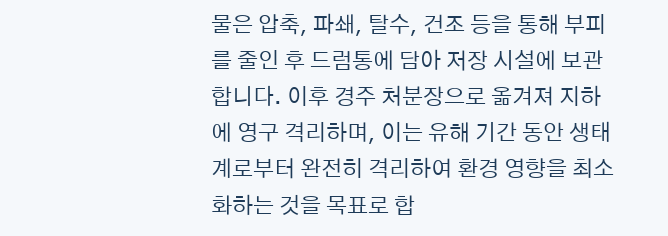물은 압축, 파쇄, 탈수, 건조 등을 통해 부피를 줄인 후 드럼통에 담아 저장 시설에 보관합니다. 이후 경주 처분장으로 옮겨져 지하에 영구 격리하며, 이는 유해 기간 동안 생태계로부터 완전히 격리하여 환경 영향을 최소화하는 것을 목표로 합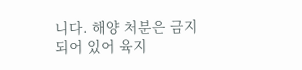니다. 해양 처분은 금지되어 있어 육지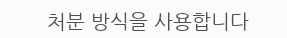처분 방식을 사용합니다